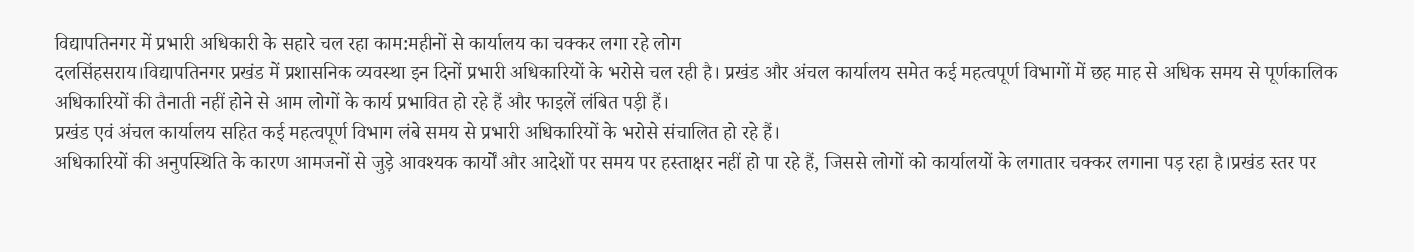विद्यापतिनगर में प्रभारी अधिकारी के सहारे चल रहा काम:महीनों से कार्यालय का चक्कर लगा रहे लोग
दलसिंहसराय।विद्यापतिनगर प्रखंड में प्रशासनिक व्यवस्था इन दिनों प्रभारी अधिकारियों के भरोसे चल रही है। प्रखंड और अंचल कार्यालय समेत कई महत्वपूर्ण विभागों में छह माह से अधिक समय से पूर्णकालिक अधिकारियों की तैनाती नहीं होने से आम लोगों के कार्य प्रभावित हो रहे हैं और फाइलें लंबित पड़ी हैं।
प्रखंड एवं अंचल कार्यालय सहित कई महत्वपूर्ण विभाग लंबे समय से प्रभारी अधिकारियों के भरोसे संचालित हो रहे हैं।
अधिकारियों की अनुपस्थिति के कारण आमजनों से जुड़े आवश्यक कार्यों और आदेशों पर समय पर हस्ताक्षर नहीं हो पा रहे हैं, जिससे लोगों को कार्यालयों के लगातार चक्कर लगाना पड़ रहा है।प्रखंड स्तर पर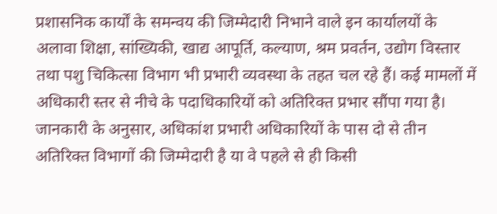प्रशासनिक कार्यों के समन्वय की जिम्मेदारी निभाने वाले इन कार्यालयों के अलावा शिक्षा, सांख्यिकी, खाद्य आपूर्ति, कल्याण, श्रम प्रवर्तन, उद्योग विस्तार तथा पशु चिकित्सा विभाग भी प्रभारी व्यवस्था के तहत चल रहे हैं। कई मामलों में अधिकारी स्तर से नीचे के पदाधिकारियों को अतिरिक्त प्रभार सौंपा गया है।
जानकारी के अनुसार, अधिकांश प्रभारी अधिकारियों के पास दो से तीन अतिरिक्त विभागों की जिम्मेदारी है या वे पहले से ही किसी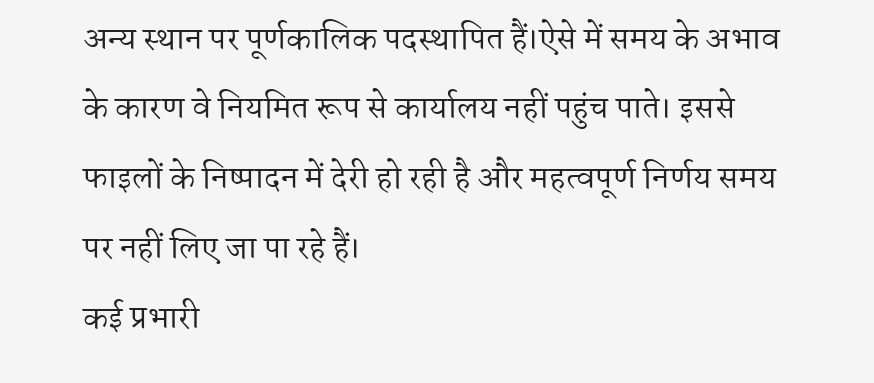अन्य स्थान पर पूर्णकालिक पदस्थापित हैं।ऐसे में समय के अभाव के कारण वे नियमित रूप से कार्यालय नहीं पहुंच पाते। इससे फाइलों के निष्पादन में देरी हो रही है और महत्वपूर्ण निर्णय समय पर नहीं लिए जा पा रहे हैं।
कई प्रभारी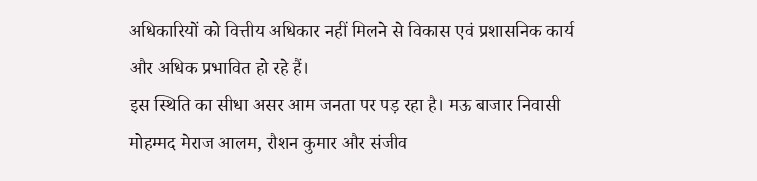अधिकारियों को वित्तीय अधिकार नहीं मिलने से विकास एवं प्रशासनिक कार्य और अधिक प्रभावित हो रहे हैं।
इस स्थिति का सीधा असर आम जनता पर पड़ रहा है। मऊ बाजार निवासी मोहम्मद मेराज आलम, रौशन कुमार और संजीव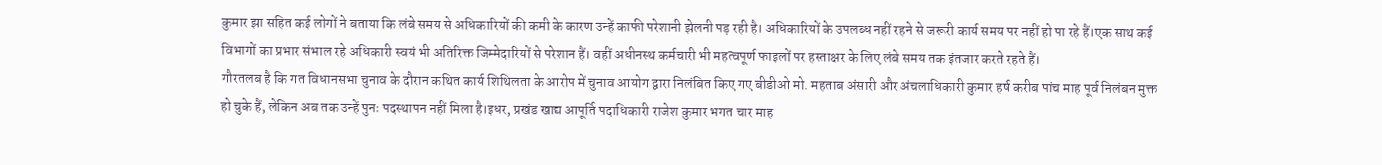कुमार झा सहित कई लोगों ने बताया कि लंबे समय से अधिकारियों की कमी के कारण उन्हें काफी परेशानी झेलनी पड़ रही है। अधिकारियों के उपलब्ध नहीं रहने से जरूरी कार्य समय पर नहीं हो पा रहे हैं।एक साथ कई विभागों का प्रभार संभाल रहे अधिकारी स्वयं भी अतिरिक्त जिम्मेदारियों से परेशान हैं। वहीं अधीनस्थ कर्मचारी भी महत्वपूर्ण फाइलों पर हस्ताक्षर के लिए लंबे समय तक इंतजार करते रहते हैं।
गौरतलब है कि गत विधानसभा चुनाव के दौरान कथित कार्य शिथिलता के आरोप में चुनाव आयोग द्वारा निलंबित किए गए बीडीओ मो. महताब अंसारी और अंचलाधिकारी कुमार हर्ष करीब पांच माह पूर्व निलंबन मुक्त हो चुके हैं, लेकिन अब तक उन्हें पुनः पदस्थापन नहीं मिला है।इधर, प्रखंड खाद्य आपूर्ति पदाधिकारी राजेश कुमार भगत चार माह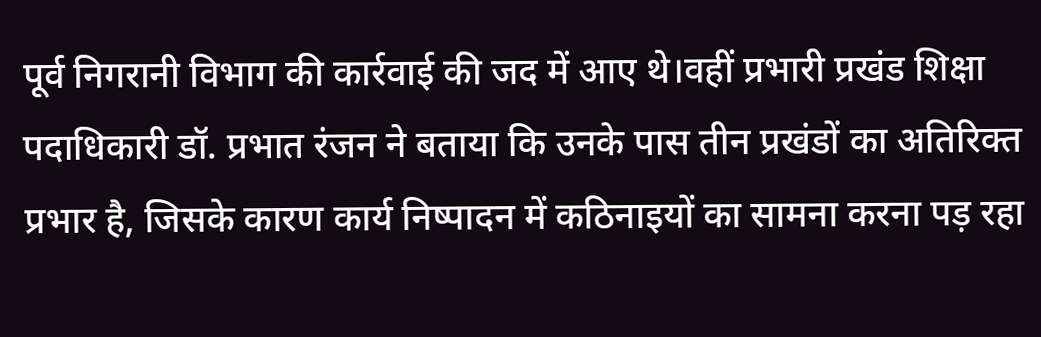पूर्व निगरानी विभाग की कार्रवाई की जद में आए थे।वहीं प्रभारी प्रखंड शिक्षा पदाधिकारी डॉ. प्रभात रंजन ने बताया कि उनके पास तीन प्रखंडों का अतिरिक्त प्रभार है, जिसके कारण कार्य निष्पादन में कठिनाइयों का सामना करना पड़ रहा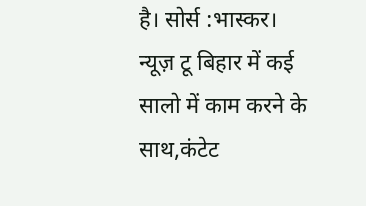है। सोर्स :भास्कर।
न्यूज़ टू बिहार में कई सालो में काम करने के साथ,कंटेट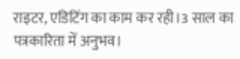राइटर, एडिटिंग का काम कर रही।3 साल का पत्रकारिता में अनुभव।